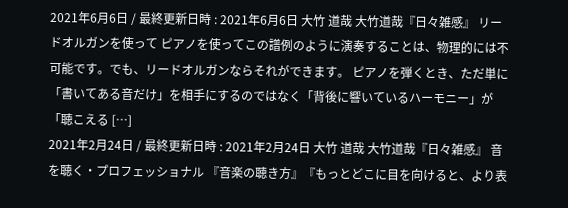2021年6月6日 / 最終更新日時 : 2021年6月6日 大竹 道哉 大竹道哉『日々雑感』 リードオルガンを使って ピアノを使ってこの譜例のように演奏することは、物理的には不可能です。でも、リードオルガンならそれができます。 ピアノを弾くとき、ただ単に「書いてある音だけ」を相手にするのではなく「背後に響いているハーモニー」が「聴こえる […]
2021年2月24日 / 最終更新日時 : 2021年2月24日 大竹 道哉 大竹道哉『日々雑感』 音を聴く・プロフェッショナル 『音楽の聴き方』『もっとどこに目を向けると、より表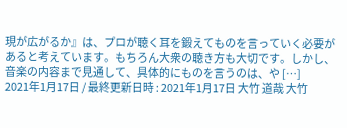現が広がるか』は、プロが聴く耳を鍛えてものを言っていく必要があると考えています。もちろん大衆の聴き方も大切です。しかし、音楽の内容まで見通して、具体的にものを言うのは、や […]
2021年1月17日 / 最終更新日時 : 2021年1月17日 大竹 道哉 大竹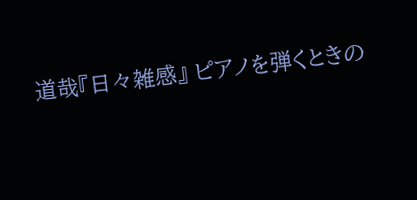道哉『日々雑感』 ピアノを弾くときの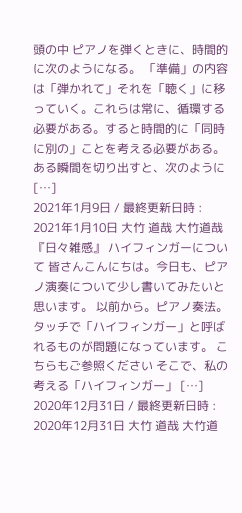頭の中 ピアノを弾くときに、時間的に次のようになる。 「準備」の内容は「弾かれて」それを「聴く」に移っていく。これらは常に、循環する必要がある。すると時間的に「同時に別の」ことを考える必要がある。ある瞬間を切り出すと、次のように […]
2021年1月9日 / 最終更新日時 : 2021年1月10日 大竹 道哉 大竹道哉『日々雑感』 ハイフィンガーについて 皆さんこんにちは。今日も、ピアノ演奏について少し書いてみたいと思います。 以前から。ピアノ奏法。タッチで「ハイフィンガー」と呼ばれるものが問題になっています。 こちらもご参照ください そこで、私の考える「ハイフィンガー」 […]
2020年12月31日 / 最終更新日時 : 2020年12月31日 大竹 道哉 大竹道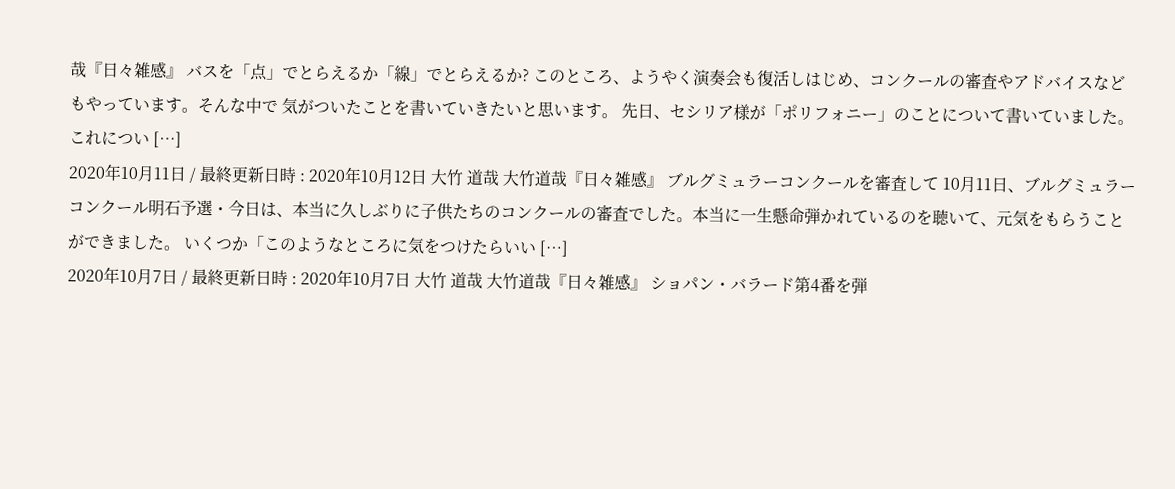哉『日々雑感』 バスを「点」でとらえるか「線」でとらえるか? このところ、ようやく演奏会も復活しはじめ、コンクールの審査やアドバイスなどもやっています。そんな中で 気がついたことを書いていきたいと思います。 先日、セシリア様が「ポリフォニー」のことについて書いていました。これについ […]
2020年10月11日 / 最終更新日時 : 2020年10月12日 大竹 道哉 大竹道哉『日々雑感』 ブルグミュラーコンクールを審査して 10月11日、ブルグミュラーコンクール明石予選・今日は、本当に久しぶりに子供たちのコンクールの審査でした。本当に一生懸命弾かれているのを聴いて、元気をもらうことができました。 いくつか「このようなところに気をつけたらいい […]
2020年10月7日 / 最終更新日時 : 2020年10月7日 大竹 道哉 大竹道哉『日々雑感』 ショパン・バラード第4番を弾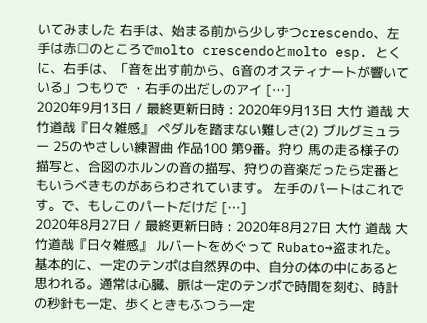いてみました 右手は、始まる前から少しずつcrescendo、左手は赤□のところでmolto crescendoとmolto esp. とくに、右手は、「音を出す前から、G音のオスティナートが響いている」つもりで ・右手の出だしのアイ […]
2020年9月13日 / 最終更新日時 : 2020年9月13日 大竹 道哉 大竹道哉『日々雑感』 ペダルを踏まない難しさ(2) ブルグミュラー 25のやさしい練習曲 作品100 第9番。狩り 馬の走る様子の描写と、合図のホルンの音の描写、狩りの音楽だったら定番ともいうべきものがあらわされています。 左手のパートはこれです。で、もしこのパートだけだ […]
2020年8月27日 / 最終更新日時 : 2020年8月27日 大竹 道哉 大竹道哉『日々雑感』 ルバートをめぐって Rubato→盗まれた。 基本的に、一定のテンポは自然界の中、自分の体の中にあると思われる。通常は心臓、脈は一定のテンポで時間を刻む、時計の秒針も一定、歩くときもふつう一定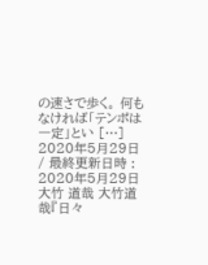の速さで歩く。 何もなければ「テンポは一定」とい […]
2020年5月29日 / 最終更新日時 : 2020年5月29日 大竹 道哉 大竹道哉『日々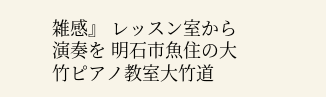雑感』 レッスン室から演奏を 明石市魚住の大竹ピアノ教室大竹道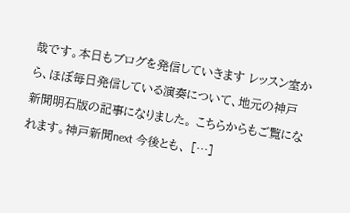哉です。本日もブログを発信していきます レッスン室から、ほぼ毎日発信している演奏について、地元の神戸新聞明石版の記事になりました。 こちらからもご覧になれます。神戸新聞next 今後とも、 […]